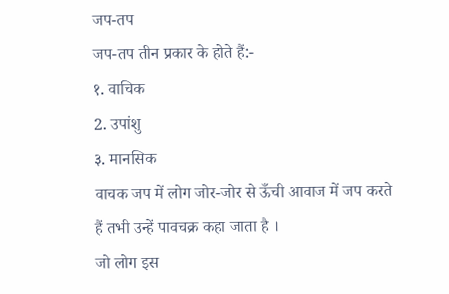जप-तप
जप-तप तीन प्रकार के होते हैं:-
१. वाचिक
2. उपांशु
३. मानसिक
वाचक जप में लोग जोर-जोर से ऊँची आवाज में जप करते हैं तभी उन्हें पावचक्र कहा जाता है ।
जो लोग इस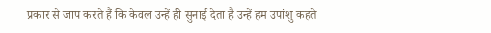प्रकार से जाप करते हैं कि केवल उन्हें ही सुनाई देता है उन्हें हम उपांशु कहते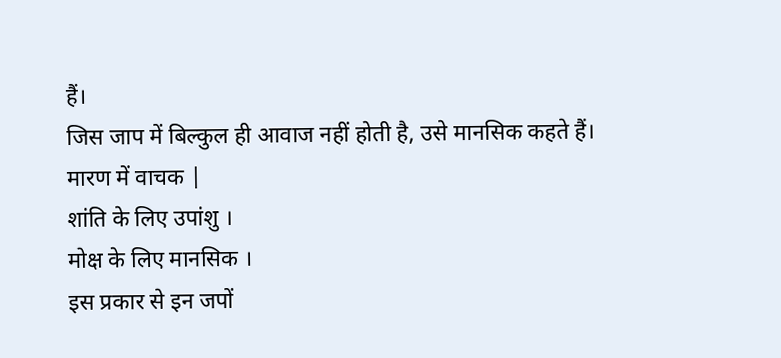हैं।
जिस जाप में बिल्कुल ही आवाज नहीं होती है, उसे मानसिक कहते हैं।
मारण में वाचक |
शांति के लिए उपांशु ।
मोक्ष के लिए मानसिक ।
इस प्रकार से इन जपों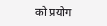को प्रयोग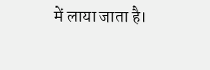में लाया जाता है।